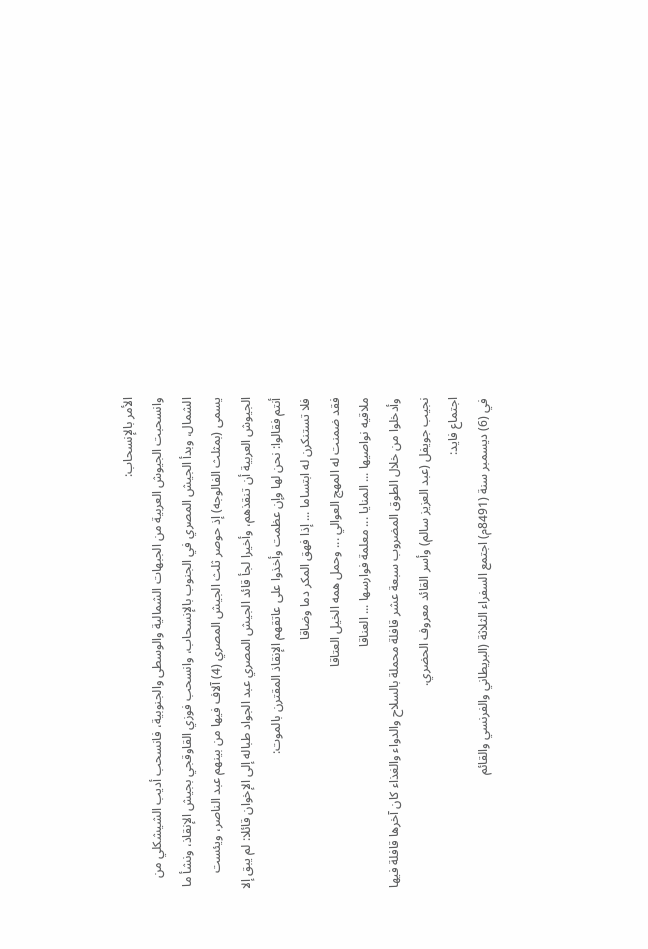الأمر بالإنسحاب:
وانسحبت الجيوش العربية من الجبهات الشمالية والوسطى والجنوبية، فانسحب أديب الشيشكلي من الشمال، وبدأ الجيش المصري في الجنوب بالإنسحاب، وانسحب فوزي القاوقجي بجيش الإنقاذ، ونشأ ما يسمى (بمثلث الفالوجه) إذ حوصر ثلث الجيش المصري (4) آلاف فيها من بينهم عبد الناصر، ويئست الجيوش العربية أن تنقذهم، وأخيرا لجأ قائد الجيش المصري عبد الجواد طباله إلى الإخوان قائلا: لم يبق إلا أنتم فقالوا: نحن لها وإن عظمت وأخذوا على عاتقهم الإنقاذ المقترن بالموت:
فلا تستنكرن له ابتساما ... إذا فهق المكر دما وضاقا
فقد ضمنت له المهج العوالي ... وحمل همه الخيل العتاقا
ملاقيه نواصيها ... المنايا ... معلمة فوارسها ... العناقا
وأدخلوا من خلال الطوق المضروب سبعة عشر قافلة محملة بالسلاح والدواء والغذاء كان آخرها قافلة فيها نجيب جويفل (عبد العزيز سالم) وأسر القائد معروف الحضري.
اجتماع فايد:
في (6) ديسمبر سنة (8491م) اجتمع السفراء الثلاثة (البريطاني والفرنسي والقائم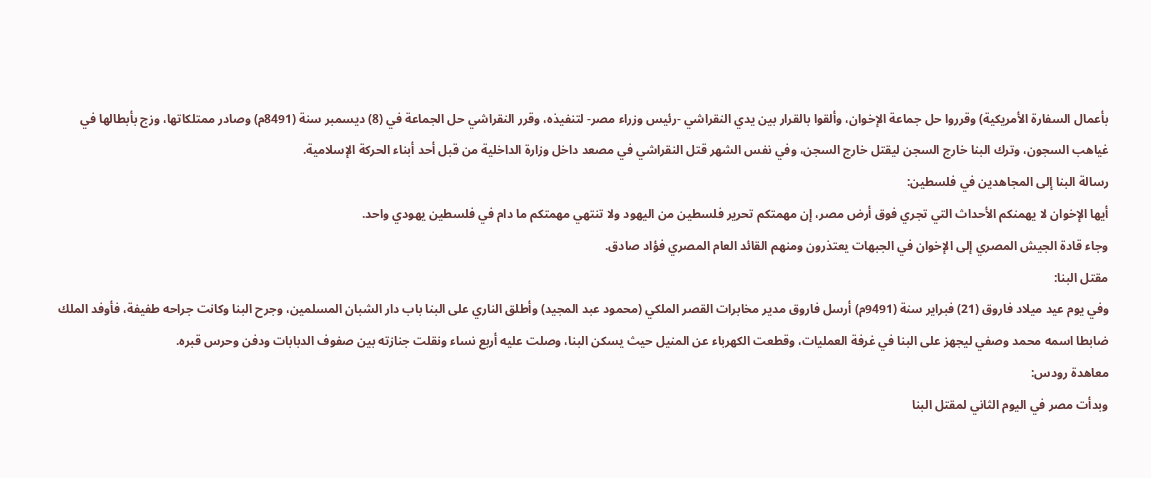بأعمال السفارة الأمريكية) وقرروا حل جماعة الإخوان، وألقوا بالقرار بين يدي النقراشي -رئيس وزراء مصر- لتنفيذه، وقرر النقراشي حل الجماعة في (8) ديسمبر سنة (8491م) وصادر ممتلكاتها، وزج بأبطالها في غياهب السجون، وترك البنا خارج السجن ليقتل خارج السجن، وفي نفس الشهر قتل النقراشي في مصعد داخل وزارة الداخلية من قبل أحد أبناء الحركة الإسلامية.
رسالة البنا إلى المجاهدين في فلسطين:
أيها الإخوان لا يهمنكم الأحداث التي تجري فوق أرض مصر، إن مهمتكم تحرير فلسطين من اليهود ولا تنتهي مهمتكم ما دام في فلسطين يهودي واحد.
وجاء قادة الجيش المصري إلى الإخوان في الجبهات يعتذرون ومنهم القائد العام المصري فؤاد صادق.
مقتل البنا:
وفي يوم عيد ميلاد فاروق (21) فبراير سنة (9491م) أرسل فاروق مدير مخابرات القصر الملكي (محمود عبد المجيد) وأطلق الناري على البنا باب دار الشبان المسلمين، وجرح البنا وكانت جراحه طفيفة، فأوفد الملك ضابطا اسمه محمد وصفي ليجهز على البنا في غرفة العمليات، وقطعت الكهرباء عن المنيل حيث يسكن البنا، وصلت عليه أربع نساء ونقلت جنازته بين صفوف الدبابات ودفن وحرس قبره.
معاهدة رودس:
وبدأت مصر في اليوم الثاني لمقتل البنا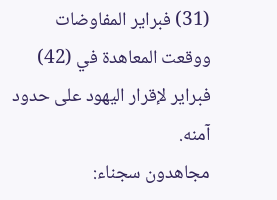(31) فبراير المفاوضات ووقعت المعاهدة في (42) فبراير لإقرار اليهود على حدود آمنه.
مجاهدون سجناء: